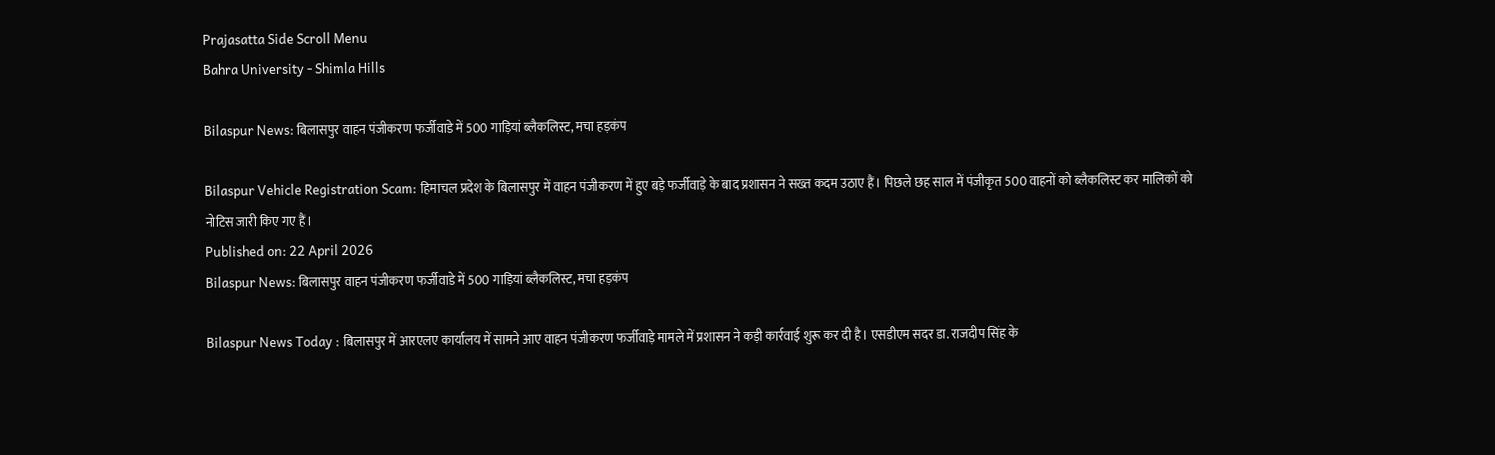Prajasatta Side Scroll Menu
Bahra University - Shimla Hills

Bilaspur News: बिलासपुर वाहन पंजीकरण फर्जीवाडे में 500 गाड़ियां ब्लैकलिस्ट, मचा हड़कंप

Bilaspur Vehicle Registration Scam: हिमाचल प्रदेश के बिलासपुर में वाहन पंजीकरण में हुए बड़े फर्जीवाड़े के बाद प्रशासन ने सख्त कदम उठाए हैं। पिछले छह साल में पंजीकृत 500 वाहनों को ब्लैकलिस्ट कर मालिकों को नोटिस जारी किए गए हैं।
Published on: 22 April 2026
Bilaspur News: बिलासपुर वाहन पंजीकरण फर्जीवाडे में 500 गाड़ियां ब्लैकलिस्ट, मचा हड़कंप

Bilaspur News Today : बिलासपुर में आरएलए कार्यालय में सामने आए वाहन पंजीकरण फर्जीवाड़े मामले में प्रशासन ने कड़ी कार्रवाई शुरू कर दी है। एसडीएम सदर डा. राजदीप सिंह के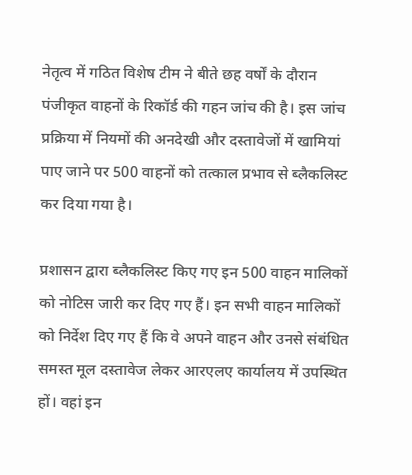नेतृत्व में गठित विशेष टीम ने बीते छह वर्षों के दौरान पंजीकृत वाहनों के रिकॉर्ड की गहन जांच की है। इस जांच प्रक्रिया में नियमों की अनदेखी और दस्तावेजों में खामियां पाए जाने पर 500 वाहनों को तत्काल प्रभाव से ब्लैकलिस्ट कर दिया गया है।

प्रशासन द्वारा ब्लैकलिस्ट किए गए इन 500 वाहन मालिकों को नोटिस जारी कर दिए गए हैं। इन सभी वाहन मालिकों को निर्देश दिए गए हैं कि वे अपने वाहन और उनसे संबंधित समस्त मूल दस्तावेज लेकर आरएलए कार्यालय में उपस्थित हों। वहां इन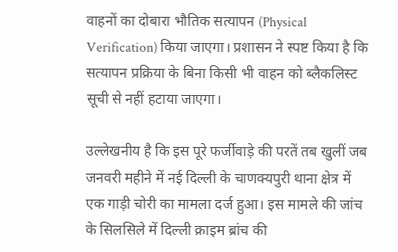वाहनों का दोबारा भौतिक सत्यापन (Physical Verification) किया जाएगा। प्रशासन ने स्पष्ट किया है कि सत्यापन प्रक्रिया के बिना किसी भी वाहन को ब्लैकलिस्ट सूची से नहीं हटाया जाएगा।

उल्लेखनीय है कि इस पूरे फर्जीवाड़े की परतें तब खुलीं जब जनवरी महीने में नई दिल्ली के चाणक्यपुरी थाना क्षेत्र में एक गाड़ी चोरी का मामला दर्ज हुआ। इस मामले की जांच के सिलसिले में दिल्ली क्राइम ब्रांच की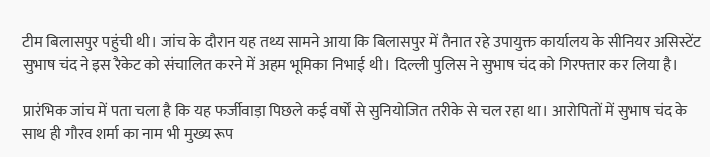टीम बिलासपुर पहुंची थी। जांच के दौरान यह तथ्य सामने आया कि बिलासपुर में तैनात रहे उपायुक्त कार्यालय के सीनियर असिस्टेंट सुभाष चंद ने इस रैकेट को संचालित करने में अहम भूमिका निभाई थी। दिल्ली पुलिस ने सुभाष चंद को गिरफ्तार कर लिया है।

प्रारंभिक जांच में पता चला है कि यह फर्जीवाड़ा पिछले कई वर्षों से सुनियोजित तरीके से चल रहा था। आरोपितों में सुभाष चंद के साथ ही गौरव शर्मा का नाम भी मुख्य रूप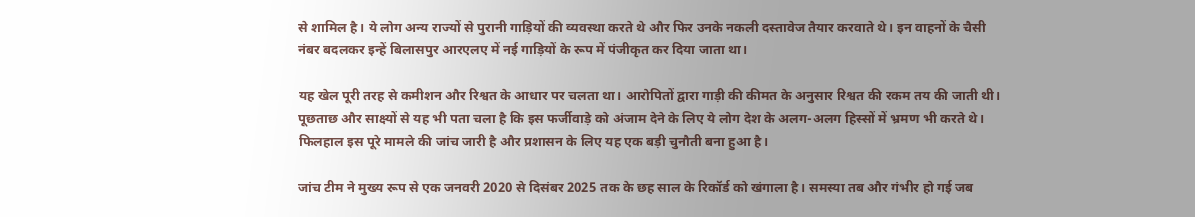से शामिल है। ये लोग अन्य राज्यों से पुरानी गाड़ियों की व्यवस्था करते थे और फिर उनके नकली दस्तावेज तैयार करवाते थे। इन वाहनों के चैसी नंबर बदलकर इन्हें बिलासपुर आरएलए में नई गाड़ियों के रूप में पंजीकृत कर दिया जाता था।

यह खेल पूरी तरह से कमीशन और रिश्वत के आधार पर चलता था। आरोपितों द्वारा गाड़ी की कीमत के अनुसार रिश्वत की रकम तय की जाती थी। पूछताछ और साक्ष्यों से यह भी पता चला है कि इस फर्जीवाड़े को अंजाम देने के लिए ये लोग देश के अलग-अलग हिस्सों में भ्रमण भी करते थे। फिलहाल इस पूरे मामले की जांच जारी है और प्रशासन के लिए यह एक बड़ी चुनौती बना हुआ है।

जांच टीम ने मुख्य रूप से एक जनवरी 2020 से दिसंबर 2025 तक के छह साल के रिकॉर्ड को खंगाला है। समस्या तब और गंभीर हो गई जब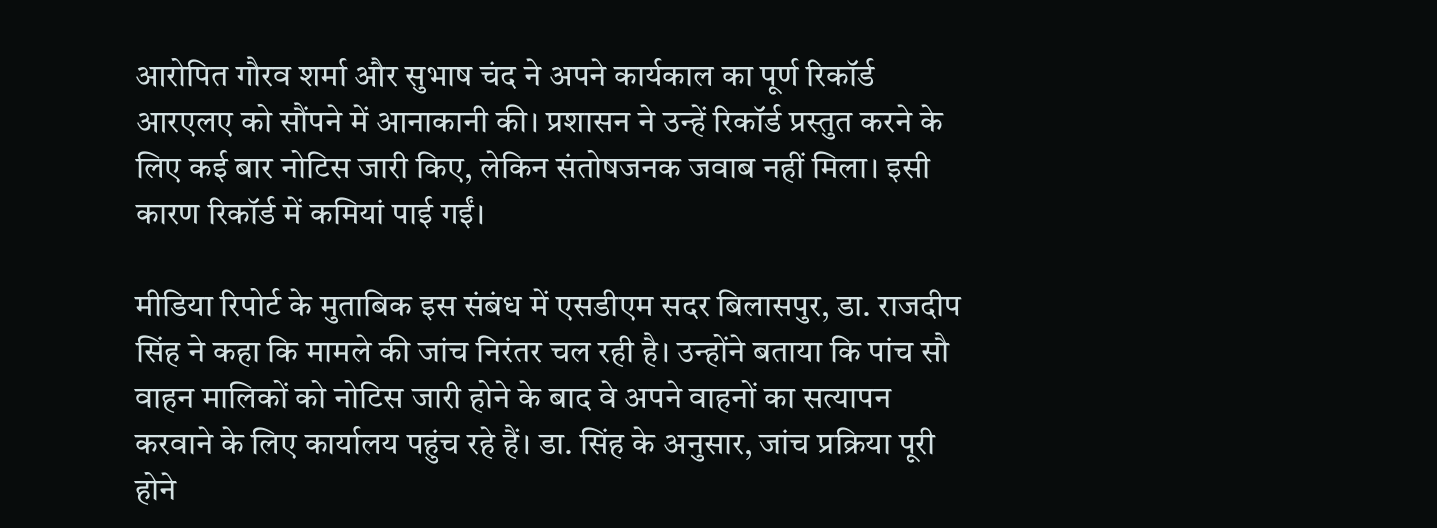आरोपित गौरव शर्मा और सुभाष चंद ने अपने कार्यकाल का पूर्ण रिकॉर्ड आरएलए को सौंपने में आनाकानी की। प्रशासन ने उन्हें रिकॉर्ड प्रस्तुत करने के लिए कई बार नोटिस जारी किए, लेकिन संतोषजनक जवाब नहीं मिला। इसी कारण रिकॉर्ड में कमियां पाई गईं।

मीडिया रिपोर्ट के मुताबिक इस संबंध में एसडीएम सदर बिलासपुर, डा. राजदीप सिंह ने कहा कि मामले की जांच निरंतर चल रही है। उन्होंने बताया कि पांच सौ वाहन मालिकों को नोटिस जारी होने के बाद वे अपने वाहनों का सत्यापन करवाने के लिए कार्यालय पहुंच रहे हैं। डा. सिंह के अनुसार, जांच प्रक्रिया पूरी होने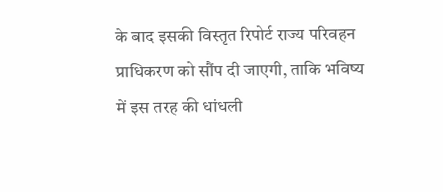के बाद इसकी विस्तृत रिपोर्ट राज्य परिवहन प्राधिकरण को सौंप दी जाएगी, ताकि भविष्य में इस तरह की धांधली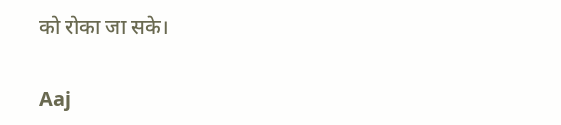को रोका जा सके।

Aaj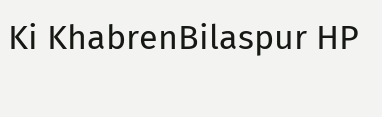Ki KhabrenBilaspur HP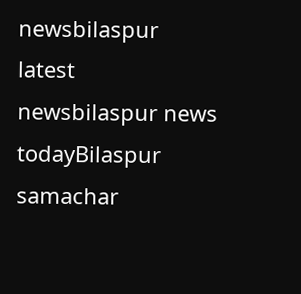newsbilaspur latest newsbilaspur news todayBilaspur samachar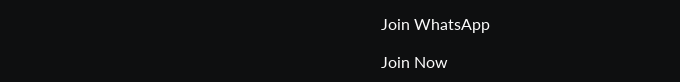Join WhatsApp

Join Now